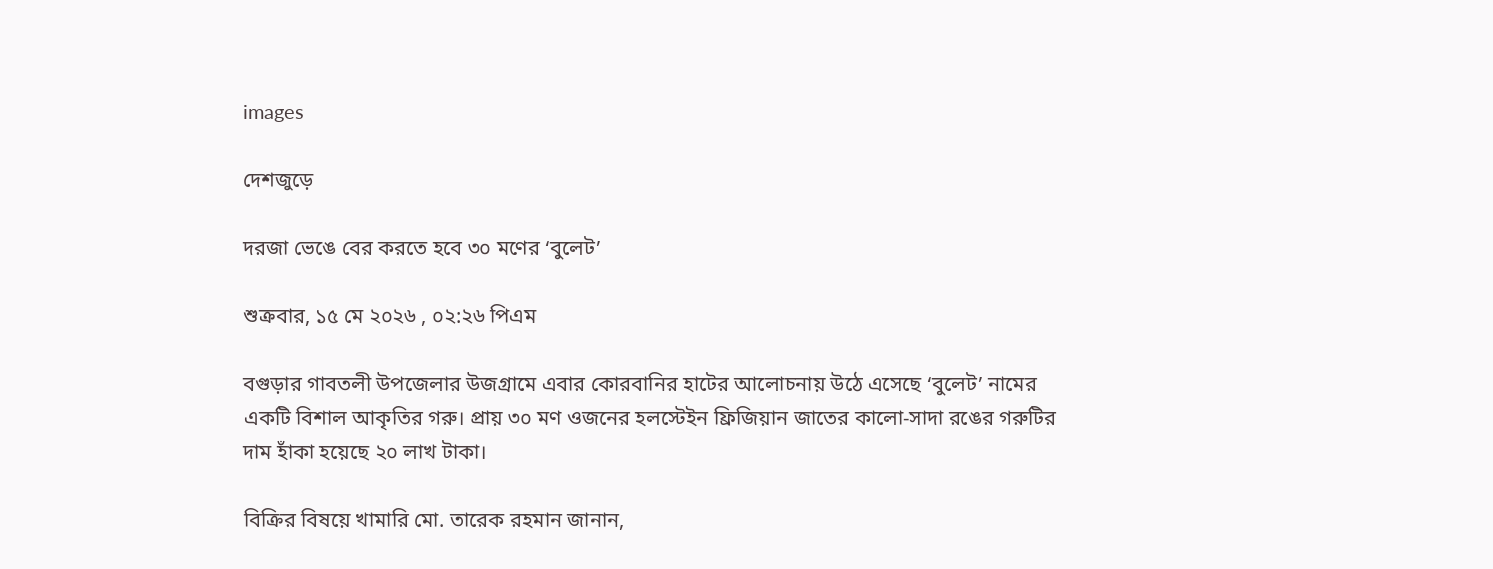images

দেশজুড়ে

দরজা ভেঙে বের করতে হবে ৩০ মণের ‘বুলেট’

শুক্রবার, ১৫ মে ২০২৬ , ০২:২৬ পিএম

বগুড়ার গাবতলী উপজেলার উজগ্রামে এবার কোরবানির হাটের আলোচনায় উঠে এসেছে ‘বুলেট’ নামের একটি বিশাল আকৃতির গরু। প্রায় ৩০ মণ ওজনের হলস্টেইন ফ্রিজিয়ান জাতের কালো-সাদা রঙের গরুটির দাম হাঁকা হয়েছে ২০ লাখ টাকা।

বিক্রির বিষয়ে খামারি মো. তারেক রহমান জানান,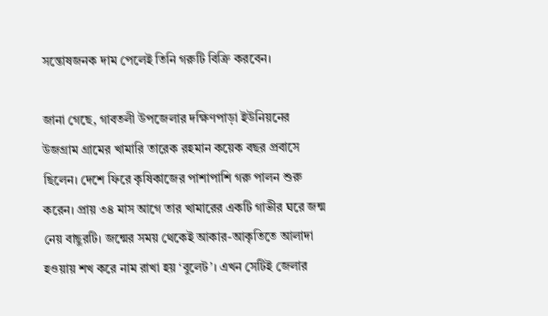সন্তোষজনক দাম পেলেই তিনি গরুটি বিক্রি করবেন।

জানা গেছে, গাবতলী উপজেলার দক্ষিণপাড়া ইউনিয়নের উজগ্রাম গ্রামের খামারি তারেক রহমান কয়েক বছর প্রবাসে ছিলেন। দেশে ফিরে কৃষিকাজের পাশাপাশি গরু পালন শুরু করেন। প্রায় ৩৪ মাস আগে তার খামারের একটি গাভীর ঘরে জন্ম নেয় বাছুরটি। জন্মের সময় থেকেই আকার-আকৃতিতে আলাদা হওয়ায় শখ করে নাম রাখা হয় ‘বুলেট’। এখন সেটিই জেলার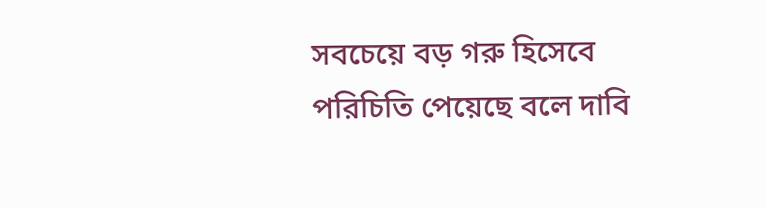সবচেয়ে বড় গরু হিসেবে পরিচিতি পেয়েছে বলে দাবি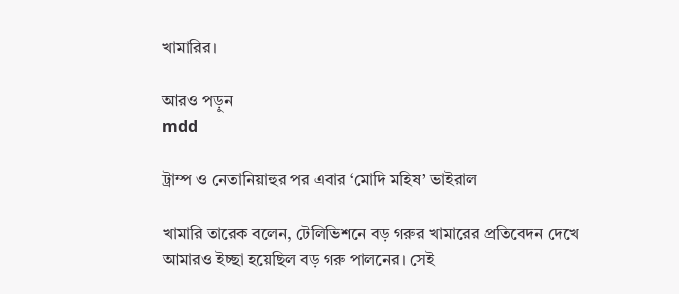খামারির।

আরও পড়ুন
mdd

ট্রাম্প ও নেতানিয়াহুর পর এবার ‘মোদি মহিষ’ ভাইরাল

খামারি তারেক বলেন, টেলিভিশনে বড় গরুর খামারের প্রতিবেদন দেখে আমারও ইচ্ছা হয়েছিল বড় গরু পালনের। সেই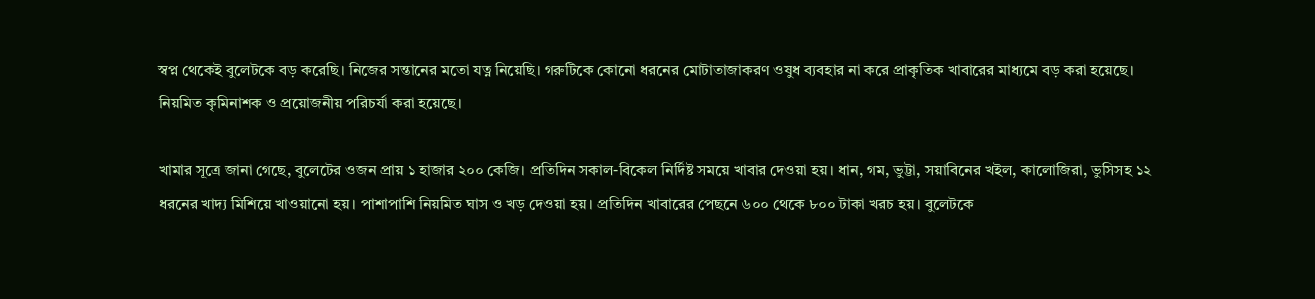স্বপ্ন থেকেই বুলেটকে বড় করেছি। নিজের সন্তানের মতো যত্ন নিয়েছি। গরুটিকে কোনো ধরনের মোটাতাজাকরণ ওষুধ ব্যবহার না করে প্রাকৃতিক খাবারের মাধ্যমে বড় করা হয়েছে। নিয়মিত কৃমিনাশক ও প্রয়োজনীয় পরিচর্যা করা হয়েছে।

খামার সূত্রে জানা গেছে, বুলেটের ওজন প্রায় ১ হাজার ২০০ কেজি। প্রতিদিন সকাল-বিকেল নির্দিষ্ট সময়ে খাবার দেওয়া হয়। ধান, গম, ভুট্টা, সয়াবিনের খইল, কালোজিরা, ভুসিসহ ১২ ধরনের খাদ্য মিশিয়ে খাওয়ানো হয়। পাশাপাশি নিয়মিত ঘাস ও খড় দেওয়া হয়। প্রতিদিন খাবারের পেছনে ৬০০ থেকে ৮০০ টাকা খরচ হয়। বুলেটকে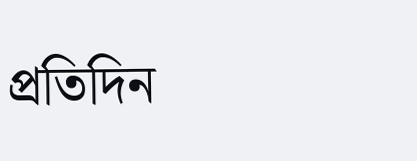প্রতিদিন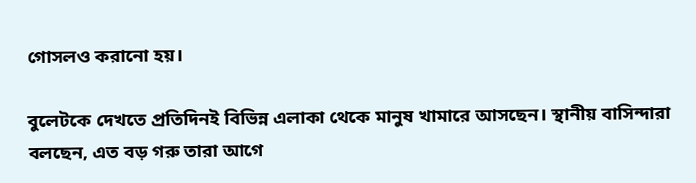গোসলও করানো হয়।

বুলেটকে দেখতে প্রতিদিনই বিভিন্ন এলাকা থেকে মানুষ খামারে আসছেন। স্থানীয় বাসিন্দারা বলছেন, এত বড় গরু তারা আগে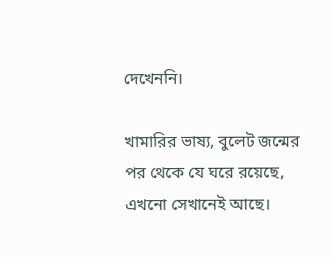দেখেননি।

খামারির ভাষ্য, বুলেট জন্মের পর থেকে যে ঘরে রয়েছে, এখনো সেখানেই আছে।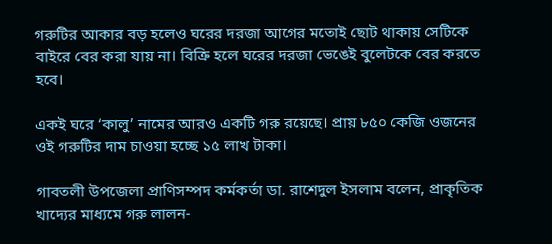গরুটির আকার বড় হলেও ঘরের দরজা আগের মতোই ছোট থাকায় সেটিকে বাইরে বের করা যায় না। বিক্রি হলে ঘরের দরজা ভেঙেই বুলেটকে বের করতে হবে।

একই ঘরে ‘কালু’ নামের আরও একটি গরু রয়েছে। প্রায় ৮৫০ কেজি ওজনের ওই গরুটির দাম চাওয়া হচ্ছে ১৫ লাখ টাকা।

গাবতলী উপজেলা প্রাণিসম্পদ কর্মকর্তা ডা. রাশেদুল ইসলাম বলেন, প্রাকৃতিক খাদ্যের মাধ্যমে গরু লালন-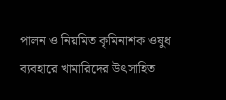পালন ও নিয়মিত কৃমিনাশক ওষুধ ব্যবহারে খামারিদের উৎসাহিত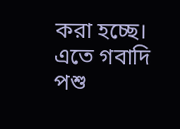করা হচ্ছে। এতে গবাদি পশু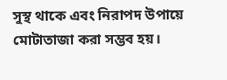সুস্থ থাকে এবং নিরাপদ উপায়ে মোটাতাজা করা সম্ভব হয়।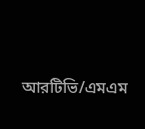আরটিভি/এমএম